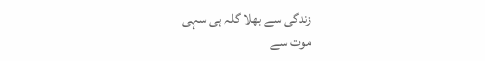زندگی سے بھلا گلہ ہی سہی
موت سے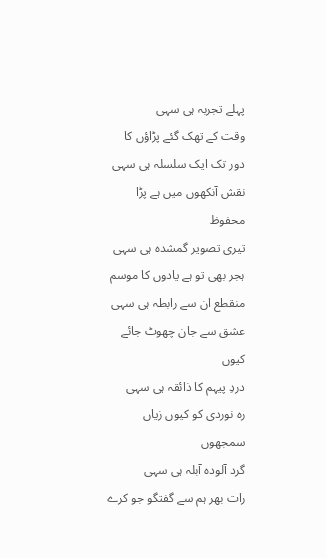پہلے تجربہ ہی سہی
وقت کے تھک گئے پڑاؤں کا
دور تک ایک سلسلہ ہی سہی
نقش آنکھوں میں ہے پڑا محفوظ
تیری تصویر گمشدہ ہی سہی
ہجر بھی تو ہے یادوں کا موسم
منقطع ان سے رابطہ ہی سہی
عشق سے جان چھوٹ جائے کیوں
دردِ پیہم کا ذائقہ ہی سہی
رہ نوردی کو کیوں زیاں سمجھوں
گرد آلودہ آبلہ ہی سہی
رات بھر ہم سے گفتگو جو کرے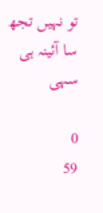تو نہیں تجھ سا آئینہ ہی سہی

0
59